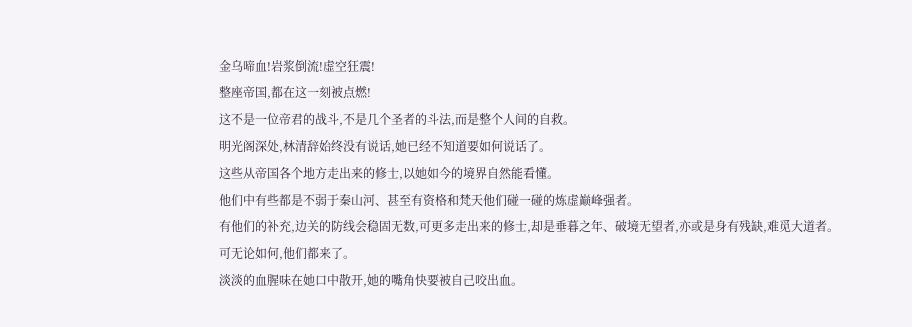金乌啼血!岩浆倒流!虚空狂震!
整座帝国,都在这一刻被点燃!
这不是一位帝君的战斗,不是几个圣者的斗法,而是整个人间的自救。
明光阁深处,林清辞始终没有说话,她已经不知道要如何说话了。
这些从帝国各个地方走出来的修士,以她如今的境界自然能看懂。
他们中有些都是不弱于秦山河、甚至有资格和梵天他们碰一碰的炼虚巅峰强者。
有他们的补充,边关的防线会稳固无数,可更多走出来的修士,却是垂暮之年、破境无望者,亦或是身有残缺,难觅大道者。
可无论如何,他们都来了。
淡淡的血腥味在她口中散开,她的嘴角快要被自己咬出血。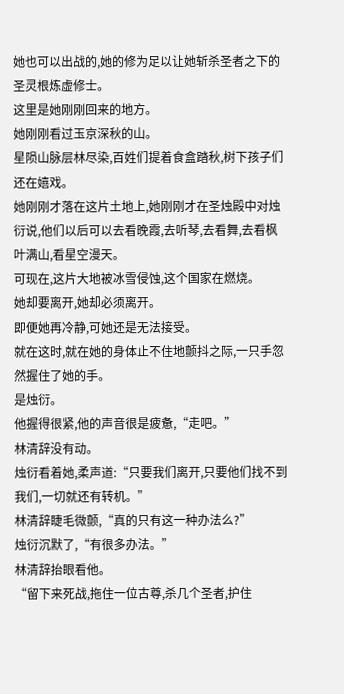她也可以出战的,她的修为足以让她斩杀圣者之下的圣灵根炼虚修士。
这里是她刚刚回来的地方。
她刚刚看过玉京深秋的山。
星陨山脉层林尽染,百姓们提着食盒踏秋,树下孩子们还在嬉戏。
她刚刚才落在这片土地上,她刚刚才在圣烛殿中对烛衍说,他们以后可以去看晚霞,去听琴,去看舞,去看枫叶满山,看星空漫天。
可现在,这片大地被冰雪侵蚀,这个国家在燃烧。
她却要离开,她却必须离开。
即便她再冷静,可她还是无法接受。
就在这时,就在她的身体止不住地颤抖之际,一只手忽然握住了她的手。
是烛衍。
他握得很紧,他的声音很是疲惫,“走吧。”
林清辞没有动。
烛衍看着她,柔声道:“只要我们离开,只要他们找不到我们,一切就还有转机。”
林清辞睫毛微颤,“真的只有这一种办法么?”
烛衍沉默了,“有很多办法。”
林清辞抬眼看他。
“留下来死战,拖住一位古尊,杀几个圣者,护住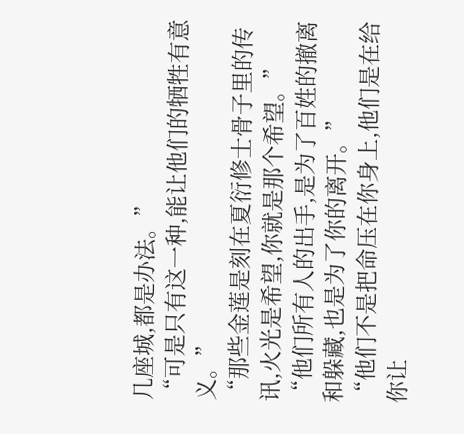几座城,都是办法。”
“可是只有这一种,能让他们的牺牲有意义。”
“那些金莲是刻在夏衍修士骨子里的传讯,火光是希望,你就是那个希望。”
“他们所有人的出手,是为了百姓的撤离和躲藏,也是为了你的离开。”
“他们不是把命压在你身上,他们是在给你让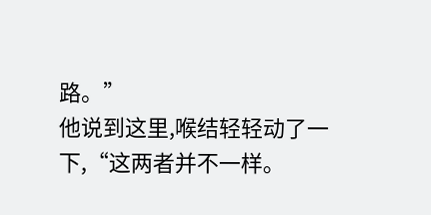路。”
他说到这里,喉结轻轻动了一下,“这两者并不一样。